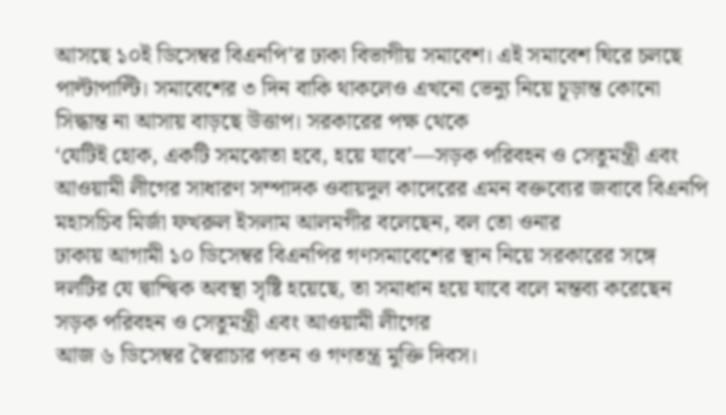আসছে ১০ই ডিসেম্বর বিএনপি’র ঢাকা বিভাগীয় সমাবেশ। এই সমাবেশ ঘিরে চলছে পাল্টাপাল্টি। সমাবেশের ৩ দিন বাকি থাকলেও এখনো ভেন্যু নিয়ে চূড়ান্ত কোনো সিদ্ধান্ত না আসায় বাড়ছে উত্তাপ। সরকারের পক্ষ থেকে
‘যেটিই হোক, একটি সমঝোতা হবে, হয়ে যাবে’—সড়ক পরিবহন ও সেতুমন্ত্রী এবং আওয়ামী লীগের সাধারণ সম্পাদক ওবায়দুল কাদেরের এমন বক্তব্যের জবাবে বিএনপি মহাসচিব মির্জা ফখরুল ইসলাম আলমগীর বলেছেন, বল তো ওনার
ঢাকায় আগামী ১০ ডিসেম্বর বিএনপির গণসমাবেশের স্থান নিয়ে সরকারের সঙ্গে দলটির যে দ্বান্দ্বিক অবস্থা সৃষ্টি হয়েছে, তা সমাধান হয়ে যাবে বলে মন্তব্য করেছেন সড়ক পরিবহন ও সেতুমন্ত্রী এবং আওয়ামী লীগের
আজ ৬ ডিসেম্বর স্বৈরাচার পতন ও গণতন্ত্র মুক্তি দিবস।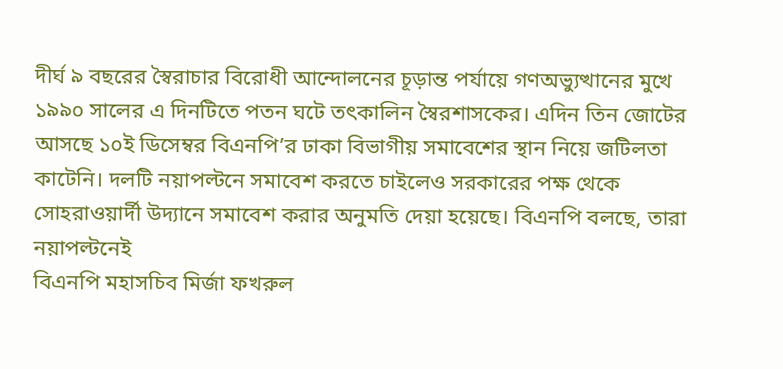দীর্ঘ ৯ বছরের স্বৈরাচার বিরোধী আন্দোলনের চূড়ান্ত পর্যায়ে গণঅভ্যুত্থানের মুখে ১৯৯০ সালের এ দিনটিতে পতন ঘটে তৎকালিন স্বৈরশাসকের। এদিন তিন জোটের
আসছে ১০ই ডিসেম্বর বিএনপি’র ঢাকা বিভাগীয় সমাবেশের স্থান নিয়ে জটিলতা কাটেনি। দলটি নয়াপল্টনে সমাবেশ করতে চাইলেও সরকারের পক্ষ থেকে সোহরাওয়ার্দী উদ্যানে সমাবেশ করার অনুমতি দেয়া হয়েছে। বিএনপি বলছে, তারা নয়াপল্টনেই
বিএনপি মহাসচিব মির্জা ফখরুল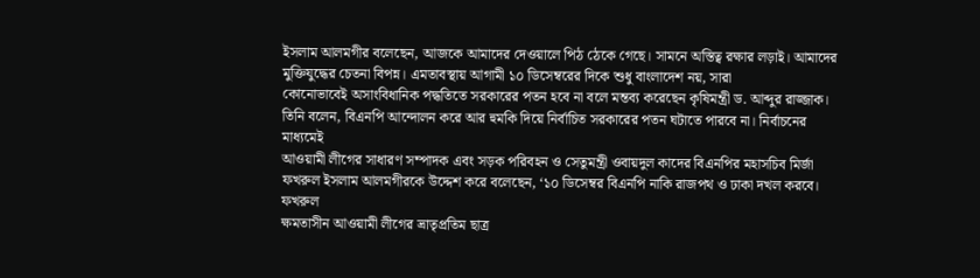ইসলাম আলমগীর বলেছেন, আজকে আমাদের দেওয়ালে পিঠ ঠেকে গেছে। সামনে অস্তিত্ব রক্ষার লড়াই। আমাদের মুক্তিযুদ্ধের চেতনা বিপন্ন। এমতাবস্থায় আগামী ১০ ডিসেম্বরের দিকে শুধু বাংলাদেশ নয়, সারা
কোনোভাবেই অসাংবিধানিক পদ্ধতিতে সরকারের পতন হবে না বলে মন্তব্য করেছেন কৃষিমন্ত্রী ড. আব্দুর রাজ্জাক। তিনি বলেন, বিএনপি আন্দোলন করে আর হুমকি দিয়ে নির্বাচিত সরকারের পতন ঘটাতে পারবে না। নির্বাচনের মাধ্যমেই
আওয়ামী লীগের সাধারণ সম্পাদক এবং সড়ক পরিবহন ও সেতুমন্ত্রী ওবায়দুল কাদের বিএনপির মহাসচিব মির্জা ফখরুল ইসলাম আলমগীরকে উদ্দেশ করে বলেছেন, ‘১০ ডিসেম্বর বিএনপি নাকি রাজপথ ও ঢাকা দখল করবে। ফখরুল
ক্ষমতাসীন আওয়ামী লীগের ভ্রাতৃপ্রতিম ছাত্র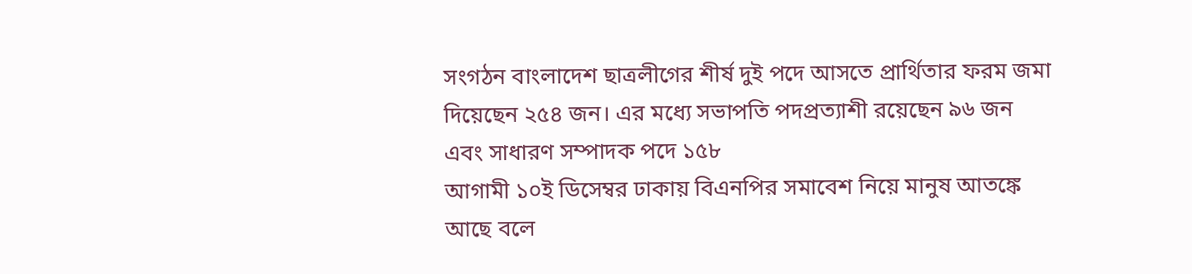সংগঠন বাংলাদেশ ছাত্রলীগের শীর্ষ দুই পদে আসতে প্রার্থিতার ফরম জমা দিয়েছেন ২৫৪ জন। এর মধ্যে সভাপতি পদপ্রত্যাশী রয়েছেন ৯৬ জন এবং সাধারণ সম্পাদক পদে ১৫৮
আগামী ১০ই ডিসেম্বর ঢাকায় বিএনপির সমাবেশ নিয়ে মানুষ আতঙ্কে আছে বলে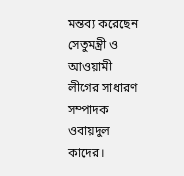মন্তব্য করেছেন সেতুমন্ত্রী ও আওয়ামী লীগের সাধারণ সম্পাদক ওবায়দুল কাদের।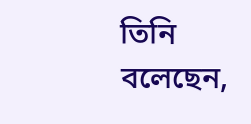তিনি বলেছেন,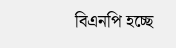বিএনপি হচ্ছে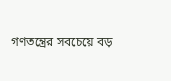গণতন্ত্রের সবচেয়ে বড়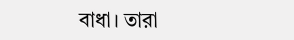বাধা। তারা